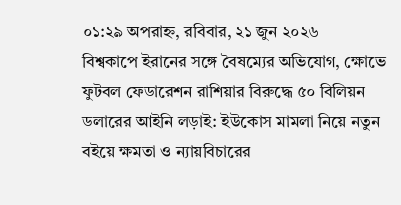০১:২৯ অপরাহ্ন, রবিবার, ২১ জুন ২০২৬
বিশ্বকাপে ইরানের সঙ্গে বৈষম্যের অভিযোগ, ক্ষোভে ফুটবল ফেডারেশন রাশিয়ার বিরুদ্ধে ৫০ বিলিয়ন ডলারের আইনি লড়াই: ইউকোস মামলা নিয়ে নতুন বইয়ে ক্ষমতা ও ন্যায়বিচারের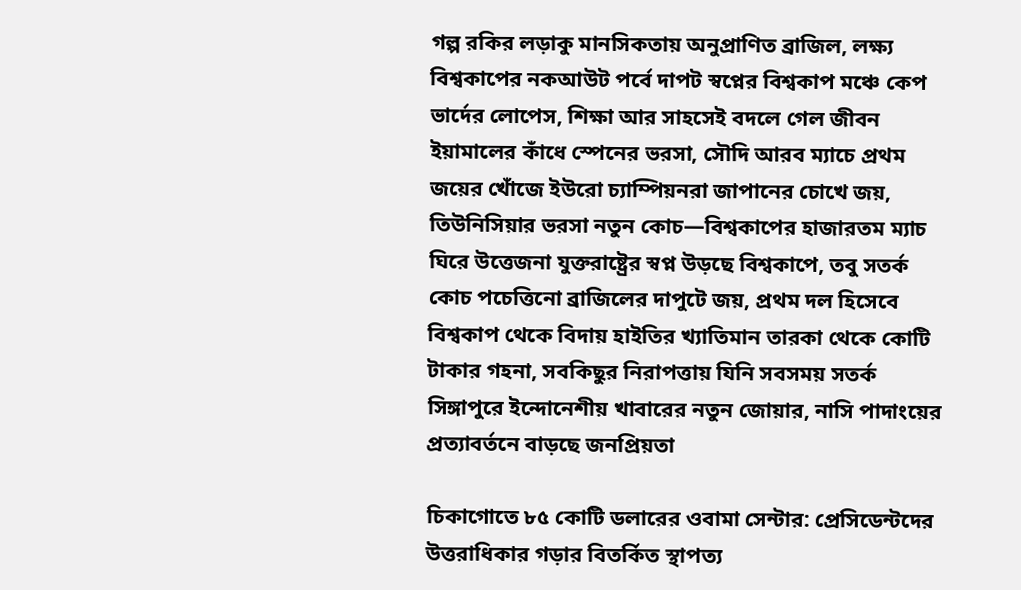গল্প রকির লড়াকু মানসিকতায় অনুপ্রাণিত ব্রাজিল, লক্ষ্য বিশ্বকাপের নকআউট পর্বে দাপট স্বপ্নের বিশ্বকাপ মঞ্চে কেপ ভার্দের লোপেস, শিক্ষা আর সাহসেই বদলে গেল জীবন ইয়ামালের কাঁধে স্পেনের ভরসা, সৌদি আরব ম্যাচে প্রথম জয়ের খোঁজে ইউরো চ্যাম্পিয়নরা জাপানের চোখে জয়, তিউনিসিয়ার ভরসা নতুন কোচ—বিশ্বকাপের হাজারতম ম্যাচ ঘিরে উত্তেজনা যুক্তরাষ্ট্রের স্বপ্ন উড়ছে বিশ্বকাপে, তবু সতর্ক কোচ পচেত্তিনো ব্রাজিলের দাপুটে জয়, প্রথম দল হিসেবে বিশ্বকাপ থেকে বিদায় হাইতির খ্যাতিমান তারকা থেকে কোটি টাকার গহনা, সবকিছুর নিরাপত্তায় যিনি সবসময় সতর্ক সিঙ্গাপুরে ইন্দোনেশীয় খাবারের নতুন জোয়ার, নাসি পাদাংয়ের প্রত্যাবর্তনে বাড়ছে জনপ্রিয়তা

চিকাগোতে ৮৫ কোটি ডলারের ওবামা সেন্টার: প্রেসিডেন্টদের উত্তরাধিকার গড়ার বিতর্কিত স্থাপত্য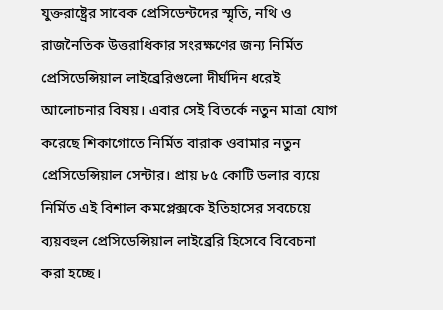যুক্তরাষ্ট্রের সাবেক প্রেসিডেন্টদের স্মৃতি, নথি ও রাজনৈতিক উত্তরাধিকার সংরক্ষণের জন্য নির্মিত প্রেসিডেন্সিয়াল লাইব্রেরিগুলো দীর্ঘদিন ধরেই আলোচনার বিষয়। এবার সেই বিতর্কে নতুন মাত্রা যোগ করেছে শিকাগোতে নির্মিত বারাক ওবামার নতুন প্রেসিডেন্সিয়াল সেন্টার। প্রায় ৮৫ কোটি ডলার ব্যয়ে নির্মিত এই বিশাল কমপ্লেক্সকে ইতিহাসের সবচেয়ে ব্যয়বহুল প্রেসিডেন্সিয়াল লাইব্রেরি হিসেবে বিবেচনা করা হচ্ছে।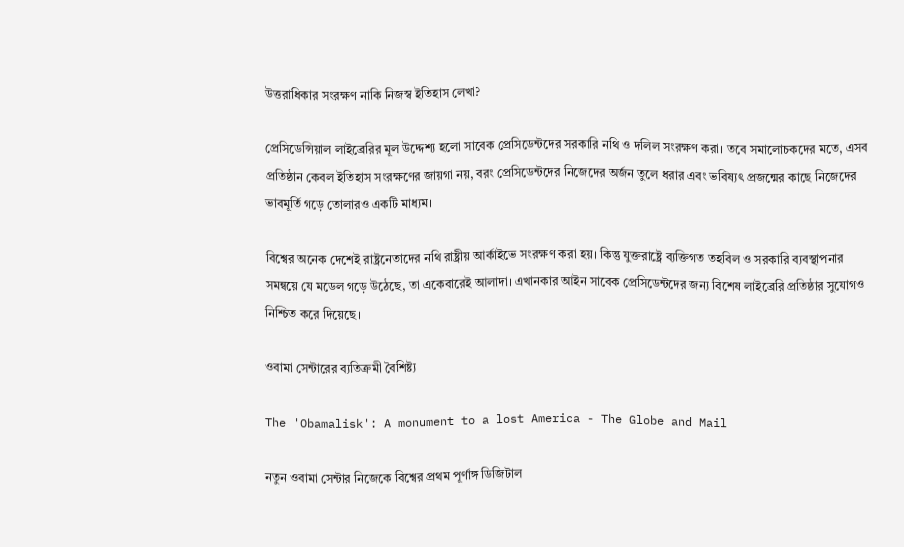উত্তরাধিকার সংরক্ষণ নাকি নিজস্ব ইতিহাস লেখা?

প্রেসিডেন্সিয়াল লাইব্রেরির মূল উদ্দেশ্য হলো সাবেক প্রেসিডেন্টদের সরকারি নথি ও দলিল সংরক্ষণ করা। তবে সমালোচকদের মতে, এসব প্রতিষ্ঠান কেবল ইতিহাস সংরক্ষণের জায়গা নয়, বরং প্রেসিডেন্টদের নিজেদের অর্জন তুলে ধরার এবং ভবিষ্যৎ প্রজন্মের কাছে নিজেদের ভাবমূর্তি গড়ে তোলারও একটি মাধ্যম।

বিশ্বের অনেক দেশেই রাষ্ট্রনেতাদের নথি রাষ্ট্রীয় আর্কাইভে সংরক্ষণ করা হয়। কিন্তু যুক্তরাষ্ট্রে ব্যক্তিগত তহবিল ও সরকারি ব্যবস্থাপনার সমন্বয়ে যে মডেল গড়ে উঠেছে, তা একেবারেই আলাদা। এখানকার আইন সাবেক প্রেসিডেন্টদের জন্য বিশেষ লাইব্রেরি প্রতিষ্ঠার সুযোগও নিশ্চিত করে দিয়েছে।

ওবামা সেন্টারের ব্যতিক্রমী বৈশিষ্ট্য

The 'Obamalisk': A monument to a lost America - The Globe and Mail

নতুন ওবামা সেন্টার নিজেকে বিশ্বের প্রথম পূর্ণাঙ্গ ডিজিটাল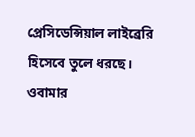প্রেসিডেন্সিয়াল লাইব্রেরি হিসেবে তুলে ধরছে। ওবামার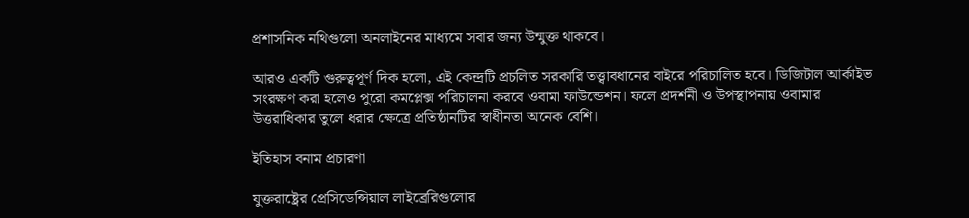প্রশাসনিক নথিগুলো অনলাইনের মাধ্যমে সবার জন্য উন্মুক্ত থাকবে।

আরও একটি গুরুত্বপূর্ণ দিক হলো, এই কেন্দ্রটি প্রচলিত সরকারি তত্ত্বাবধানের বাইরে পরিচালিত হবে। ডিজিটাল আর্কাইভ সংরক্ষণ করা হলেও পুরো কমপ্লেক্স পরিচালনা করবে ওবামা ফাউন্ডেশন। ফলে প্রদর্শনী ও উপস্থাপনায় ওবামার উত্তরাধিকার তুলে ধরার ক্ষেত্রে প্রতিষ্ঠানটির স্বাধীনতা অনেক বেশি।

ইতিহাস বনাম প্রচারণা

যুক্তরাষ্ট্রের প্রেসিডেন্সিয়াল লাইব্রেরিগুলোর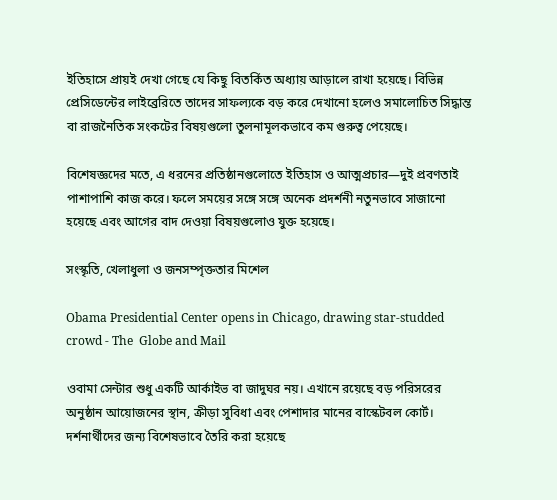ইতিহাসে প্রায়ই দেখা গেছে যে কিছু বিতর্কিত অধ্যায় আড়ালে রাখা হয়েছে। বিভিন্ন প্রেসিডেন্টের লাইব্রেরিতে তাদের সাফল্যকে বড় করে দেখানো হলেও সমালোচিত সিদ্ধান্ত বা রাজনৈতিক সংকটের বিষয়গুলো তুলনামূলকভাবে কম গুরুত্ব পেয়েছে।

বিশেষজ্ঞদের মতে, এ ধরনের প্রতিষ্ঠানগুলোতে ইতিহাস ও আত্মপ্রচার—দুই প্রবণতাই পাশাপাশি কাজ করে। ফলে সময়ের সঙ্গে সঙ্গে অনেক প্রদর্শনী নতুনভাবে সাজানো হয়েছে এবং আগের বাদ দেওয়া বিষয়গুলোও যুক্ত হয়েছে।

সংস্কৃতি, খেলাধুলা ও জনসম্পৃক্ততার মিশেল

Obama Presidential Center opens in Chicago, drawing star-studded crowd - The  Globe and Mail

ওবামা সেন্টার শুধু একটি আর্কাইভ বা জাদুঘর নয়। এখানে রয়েছে বড় পরিসরের অনুষ্ঠান আয়োজনের স্থান, ক্রীড়া সুবিধা এবং পেশাদার মানের বাস্কেটবল কোর্ট। দর্শনার্থীদের জন্য বিশেষভাবে তৈরি করা হয়েছে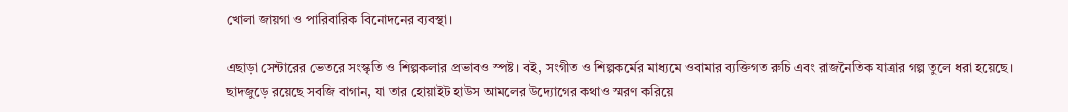খোলা জায়গা ও পারিবারিক বিনোদনের ব্যবস্থা।

এছাড়া সেন্টারের ভেতরে সংস্কৃতি ও শিল্পকলার প্রভাবও স্পষ্ট। বই, সংগীত ও শিল্পকর্মের মাধ্যমে ওবামার ব্যক্তিগত রুচি এবং রাজনৈতিক যাত্রার গল্প তুলে ধরা হয়েছে। ছাদজুড়ে রয়েছে সবজি বাগান, যা তার হোয়াইট হাউস আমলের উদ্যোগের কথাও স্মরণ করিয়ে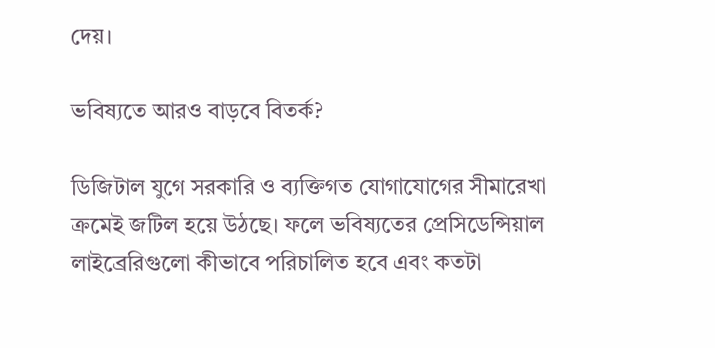দেয়।

ভবিষ্যতে আরও বাড়বে বিতর্ক?

ডিজিটাল যুগে সরকারি ও ব্যক্তিগত যোগাযোগের সীমারেখা ক্রমেই জটিল হয়ে উঠছে। ফলে ভবিষ্যতের প্রেসিডেন্সিয়াল লাইব্রেরিগুলো কীভাবে পরিচালিত হবে এবং কতটা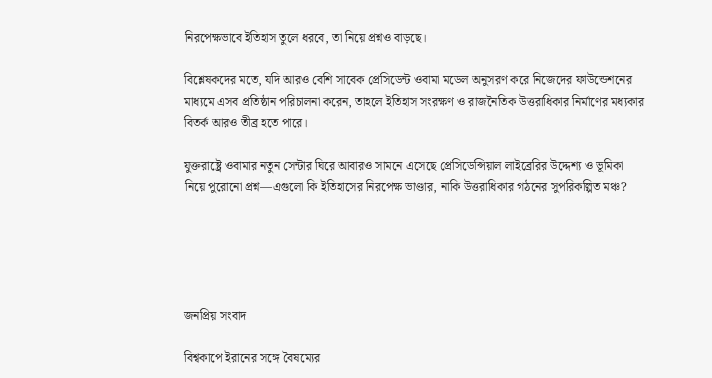নিরপেক্ষভাবে ইতিহাস তুলে ধরবে, তা নিয়ে প্রশ্নও বাড়ছে।

বিশ্লেষকদের মতে, যদি আরও বেশি সাবেক প্রেসিডেন্ট ওবামা মডেল অনুসরণ করে নিজেদের ফাউন্ডেশনের মাধ্যমে এসব প্রতিষ্ঠান পরিচালনা করেন, তাহলে ইতিহাস সংরক্ষণ ও রাজনৈতিক উত্তরাধিকার নির্মাণের মধ্যকার বিতর্ক আরও তীব্র হতে পারে।

যুক্তরাষ্ট্রে ওবামার নতুন সেন্টার ঘিরে আবারও সামনে এসেছে প্রেসিডেন্সিয়াল লাইব্রেরির উদ্দেশ্য ও ভূমিকা নিয়ে পুরোনো প্রশ্ন—এগুলো কি ইতিহাসের নিরপেক্ষ ভাণ্ডার, নাকি উত্তরাধিকার গঠনের সুপরিকল্পিত মঞ্চ?





জনপ্রিয় সংবাদ

বিশ্বকাপে ইরানের সঙ্গে বৈষম্যের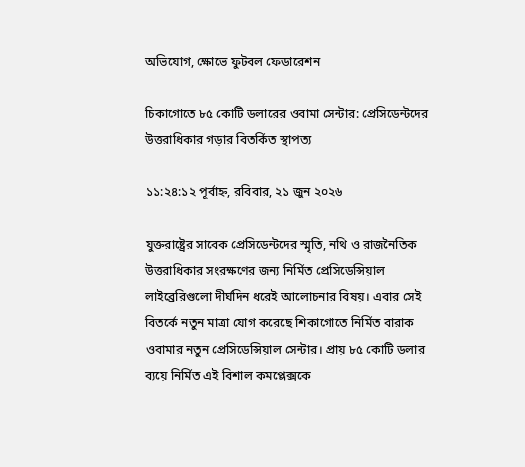অভিযোগ, ক্ষোভে ফুটবল ফেডারেশন

চিকাগোতে ৮৫ কোটি ডলারের ওবামা সেন্টার: প্রেসিডেন্টদের উত্তরাধিকার গড়ার বিতর্কিত স্থাপত্য

১১:২৪:১২ পূর্বাহ্ন, রবিবার, ২১ জুন ২০২৬

যুক্তরাষ্ট্রের সাবেক প্রেসিডেন্টদের স্মৃতি, নথি ও রাজনৈতিক উত্তরাধিকার সংরক্ষণের জন্য নির্মিত প্রেসিডেন্সিয়াল লাইব্রেরিগুলো দীর্ঘদিন ধরেই আলোচনার বিষয়। এবার সেই বিতর্কে নতুন মাত্রা যোগ করেছে শিকাগোতে নির্মিত বারাক ওবামার নতুন প্রেসিডেন্সিয়াল সেন্টার। প্রায় ৮৫ কোটি ডলার ব্যয়ে নির্মিত এই বিশাল কমপ্লেক্সকে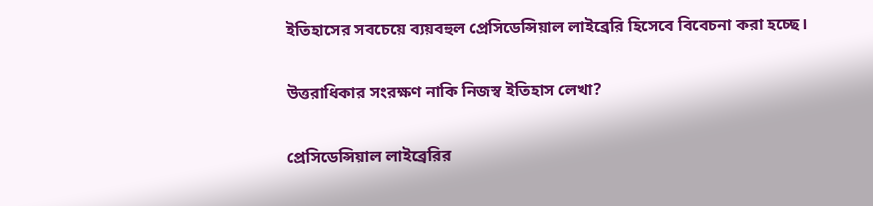ইতিহাসের সবচেয়ে ব্যয়বহুল প্রেসিডেন্সিয়াল লাইব্রেরি হিসেবে বিবেচনা করা হচ্ছে।

উত্তরাধিকার সংরক্ষণ নাকি নিজস্ব ইতিহাস লেখা?

প্রেসিডেন্সিয়াল লাইব্রেরির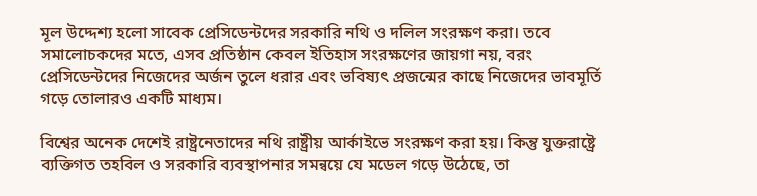মূল উদ্দেশ্য হলো সাবেক প্রেসিডেন্টদের সরকারি নথি ও দলিল সংরক্ষণ করা। তবে সমালোচকদের মতে, এসব প্রতিষ্ঠান কেবল ইতিহাস সংরক্ষণের জায়গা নয়, বরং প্রেসিডেন্টদের নিজেদের অর্জন তুলে ধরার এবং ভবিষ্যৎ প্রজন্মের কাছে নিজেদের ভাবমূর্তি গড়ে তোলারও একটি মাধ্যম।

বিশ্বের অনেক দেশেই রাষ্ট্রনেতাদের নথি রাষ্ট্রীয় আর্কাইভে সংরক্ষণ করা হয়। কিন্তু যুক্তরাষ্ট্রে ব্যক্তিগত তহবিল ও সরকারি ব্যবস্থাপনার সমন্বয়ে যে মডেল গড়ে উঠেছে, তা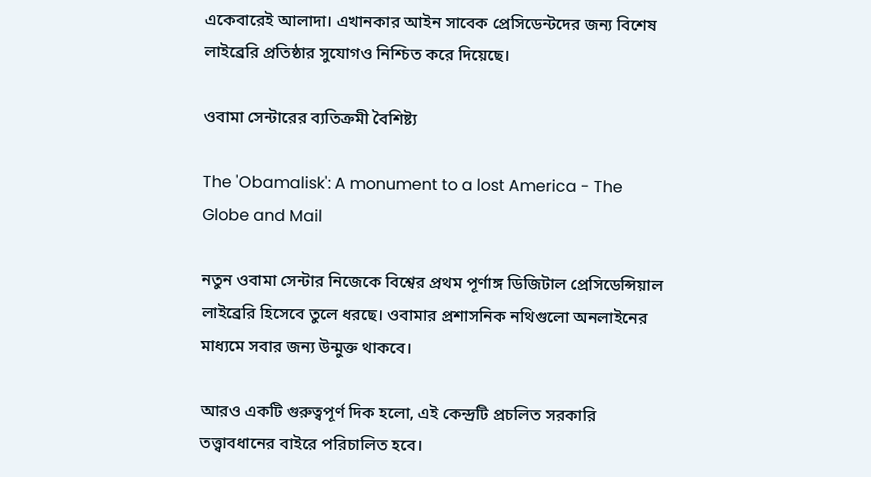একেবারেই আলাদা। এখানকার আইন সাবেক প্রেসিডেন্টদের জন্য বিশেষ লাইব্রেরি প্রতিষ্ঠার সুযোগও নিশ্চিত করে দিয়েছে।

ওবামা সেন্টারের ব্যতিক্রমী বৈশিষ্ট্য

The 'Obamalisk': A monument to a lost America - The Globe and Mail

নতুন ওবামা সেন্টার নিজেকে বিশ্বের প্রথম পূর্ণাঙ্গ ডিজিটাল প্রেসিডেন্সিয়াল লাইব্রেরি হিসেবে তুলে ধরছে। ওবামার প্রশাসনিক নথিগুলো অনলাইনের মাধ্যমে সবার জন্য উন্মুক্ত থাকবে।

আরও একটি গুরুত্বপূর্ণ দিক হলো, এই কেন্দ্রটি প্রচলিত সরকারি তত্ত্বাবধানের বাইরে পরিচালিত হবে।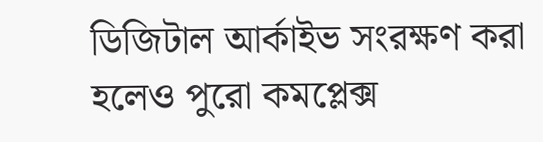ডিজিটাল আর্কাইভ সংরক্ষণ করা হলেও পুরো কমপ্লেক্স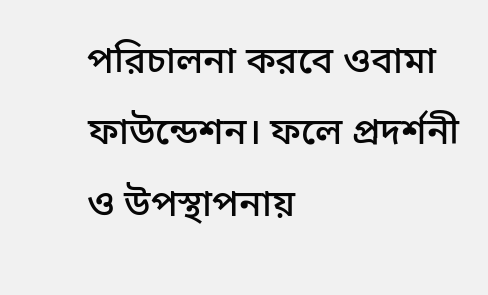পরিচালনা করবে ওবামা ফাউন্ডেশন। ফলে প্রদর্শনী ও উপস্থাপনায়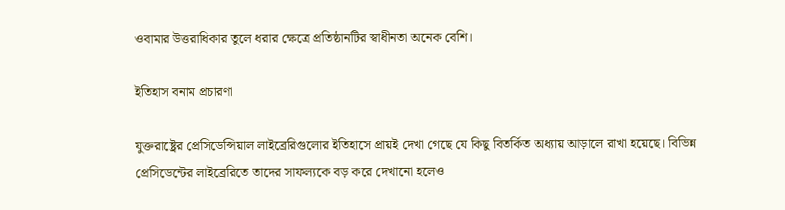ওবামার উত্তরাধিকার তুলে ধরার ক্ষেত্রে প্রতিষ্ঠানটির স্বাধীনতা অনেক বেশি।

ইতিহাস বনাম প্রচারণা

যুক্তরাষ্ট্রের প্রেসিডেন্সিয়াল লাইব্রেরিগুলোর ইতিহাসে প্রায়ই দেখা গেছে যে কিছু বিতর্কিত অধ্যায় আড়ালে রাখা হয়েছে। বিভিন্ন প্রেসিডেন্টের লাইব্রেরিতে তাদের সাফল্যকে বড় করে দেখানো হলেও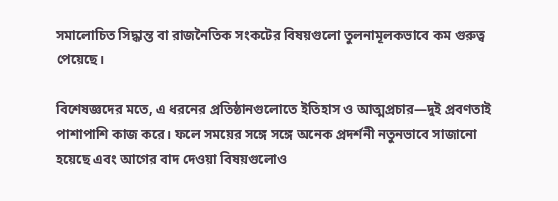সমালোচিত সিদ্ধান্ত বা রাজনৈতিক সংকটের বিষয়গুলো তুলনামূলকভাবে কম গুরুত্ব পেয়েছে।

বিশেষজ্ঞদের মতে, এ ধরনের প্রতিষ্ঠানগুলোতে ইতিহাস ও আত্মপ্রচার—দুই প্রবণতাই পাশাপাশি কাজ করে। ফলে সময়ের সঙ্গে সঙ্গে অনেক প্রদর্শনী নতুনভাবে সাজানো হয়েছে এবং আগের বাদ দেওয়া বিষয়গুলোও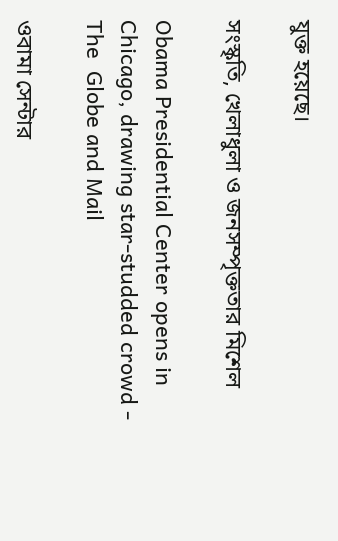যুক্ত হয়েছে।

সংস্কৃতি, খেলাধুলা ও জনসম্পৃক্ততার মিশেল

Obama Presidential Center opens in Chicago, drawing star-studded crowd - The  Globe and Mail

ওবামা সেন্টার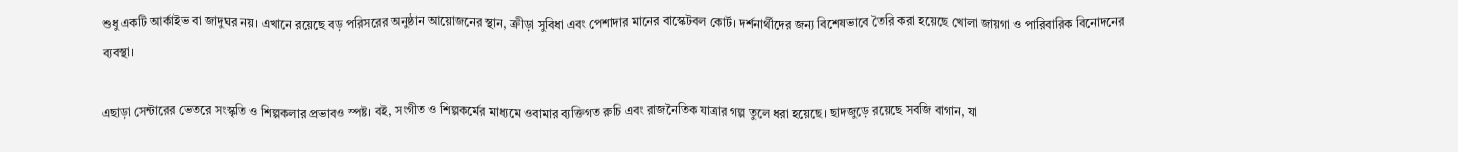শুধু একটি আর্কাইভ বা জাদুঘর নয়। এখানে রয়েছে বড় পরিসরের অনুষ্ঠান আয়োজনের স্থান, ক্রীড়া সুবিধা এবং পেশাদার মানের বাস্কেটবল কোর্ট। দর্শনার্থীদের জন্য বিশেষভাবে তৈরি করা হয়েছে খোলা জায়গা ও পারিবারিক বিনোদনের ব্যবস্থা।

এছাড়া সেন্টারের ভেতরে সংস্কৃতি ও শিল্পকলার প্রভাবও স্পষ্ট। বই, সংগীত ও শিল্পকর্মের মাধ্যমে ওবামার ব্যক্তিগত রুচি এবং রাজনৈতিক যাত্রার গল্প তুলে ধরা হয়েছে। ছাদজুড়ে রয়েছে সবজি বাগান, যা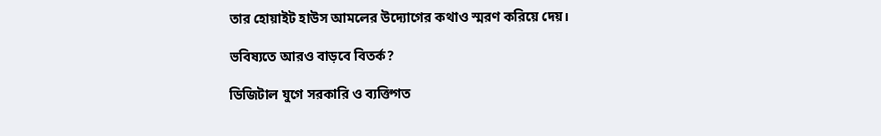তার হোয়াইট হাউস আমলের উদ্যোগের কথাও স্মরণ করিয়ে দেয়।

ভবিষ্যতে আরও বাড়বে বিতর্ক?

ডিজিটাল যুগে সরকারি ও ব্যক্তিগত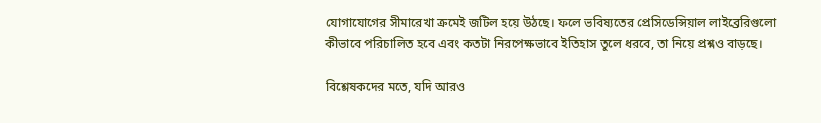যোগাযোগের সীমারেখা ক্রমেই জটিল হয়ে উঠছে। ফলে ভবিষ্যতের প্রেসিডেন্সিয়াল লাইব্রেরিগুলো কীভাবে পরিচালিত হবে এবং কতটা নিরপেক্ষভাবে ইতিহাস তুলে ধরবে, তা নিয়ে প্রশ্নও বাড়ছে।

বিশ্লেষকদের মতে, যদি আরও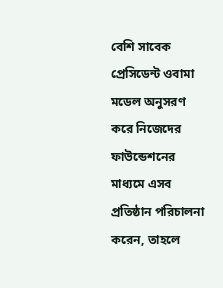বেশি সাবেক প্রেসিডেন্ট ওবামা মডেল অনুসরণ করে নিজেদের ফাউন্ডেশনের মাধ্যমে এসব প্রতিষ্ঠান পরিচালনা করেন, তাহলে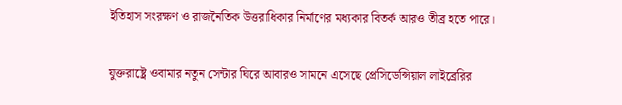ইতিহাস সংরক্ষণ ও রাজনৈতিক উত্তরাধিকার নির্মাণের মধ্যকার বিতর্ক আরও তীব্র হতে পারে।

যুক্তরাষ্ট্রে ওবামার নতুন সেন্টার ঘিরে আবারও সামনে এসেছে প্রেসিডেন্সিয়াল লাইব্রেরির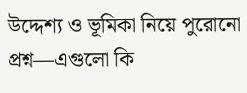উদ্দেশ্য ও ভূমিকা নিয়ে পুরোনো প্রশ্ন—এগুলো কি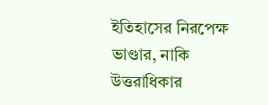ইতিহাসের নিরপেক্ষ ভাণ্ডার, নাকি উত্তরাধিকার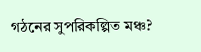গঠনের সুপরিকল্পিত মঞ্চ?